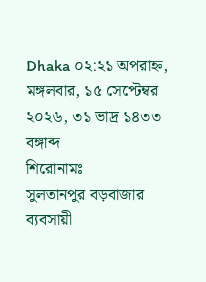Dhaka ০২:২১ অপরাহ্ন, মঙ্গলবার, ১৫ সেপ্টেম্বর ২০২৬, ৩১ ভাদ্র ১৪৩৩ বঙ্গাব্দ
শিরোনামঃ
সুলতানপুর বড়বাজার ব্যবসায়ী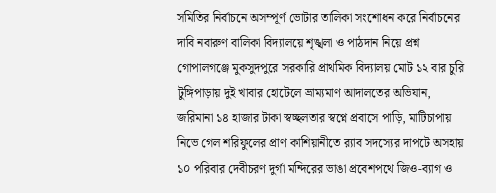সমিতির নির্বাচনে অসম্পূর্ণ ভোটার তালিকা সংশোধন করে নির্বাচনের দাবি নবারুণ বালিকা বিদ্যালয়ে শৃঙ্খলা ও পাঠদান নিয়ে প্রশ্ন গোপালগঞ্জে মুকসুদপুরে সরকারি প্রাথমিক বিদ্যালয় মোট ১২ বার চুরি টুঙ্গিপাড়ায় দুই খাবার হোটেলে ভ্রাম্যমাণ আদালতের অভিযান, জরিমানা ১৪ হাজার টাকা স্বচ্ছলতার স্বপ্নে প্রবাসে পাড়ি, মাটিচাপায় নিভে গেল শরিফুলের প্রাণ কাশিয়ানীতে র‌্যাব সদস্যের দাপটে অসহায় ১০ পরিবার দেবীচরণ দুর্গা মন্দিরের ভাঙা প্রবেশপথে জিও-ব্যাগ ও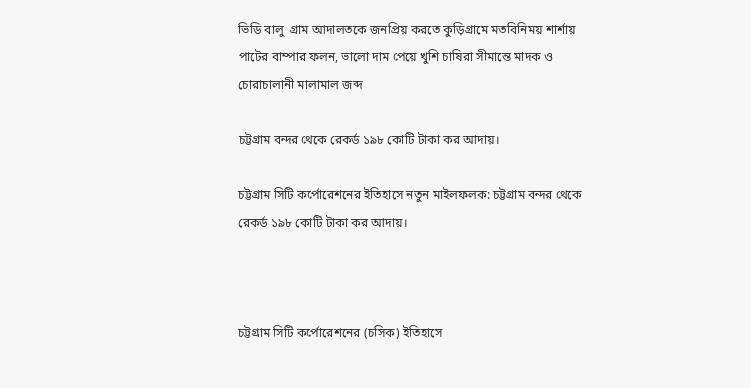ভিডি বালু  গ্রাম আদালতকে জনপ্রিয় করতে কুড়িগ্রামে মতবিনিময় শার্শায় পাটের বাম্পার ফলন, ভালো দাম পেয়ে খুশি চাষিরা সীমান্তে মাদক ও চোরাচালানী মালামাল জব্দ

চট্টগ্রাম বন্দর থেকে রেকর্ড ১৯৮ কোটি টাকা কর আদায়।

চট্টগ্রাম সিটি কর্পোরেশনের ইতিহাসে নতুন মাইলফলক: চট্টগ্রাম বন্দর থেকে রেকর্ড ১৯৮ কোটি টাকা কর আদায়।



চট্টগ্রাম সিটি কর্পোরেশনের (চসিক) ইতিহাসে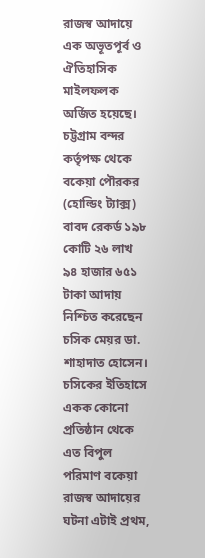রাজস্ব আদায়ে এক অভূতপূর্ব ও ঐতিহাসিক মাইলফলক অর্জিত হয়েছে। চট্টগ্রাম বন্দর কর্তৃপক্ষ থেকে বকেয়া পৌরকর (হোল্ডিং ট্যাক্স) বাবদ রেকর্ড ১৯৮ কোটি ২৬ লাখ ৯৪ হাজার ৬৫১ টাকা আদায় নিশ্চিত করেছেন চসিক মেয়র ডা. শাহাদাত হোসেন। চসিকের ইতিহাসে একক কোনো প্রতিষ্ঠান থেকে এত বিপুল পরিমাণ বকেয়া রাজস্ব আদায়ের ঘটনা এটাই প্রথম,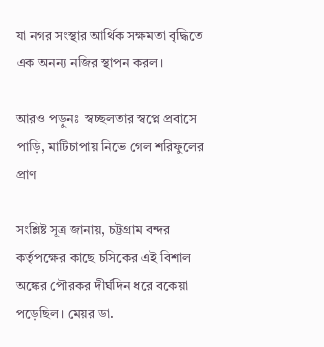যা নগর সংস্থার আর্থিক সক্ষমতা বৃদ্ধিতে এক অনন্য নজির স্থাপন করল।

আরও পড়ুনঃ  স্বচ্ছলতার স্বপ্নে প্রবাসে পাড়ি, মাটিচাপায় নিভে গেল শরিফুলের প্রাণ

সংশ্লিষ্ট সূত্র জানায়, চট্টগ্রাম বন্দর কর্তৃপক্ষের কাছে চসিকের এই বিশাল অঙ্কের পৌরকর দীর্ঘদিন ধরে বকেয়া পড়েছিল। মেয়র ডা.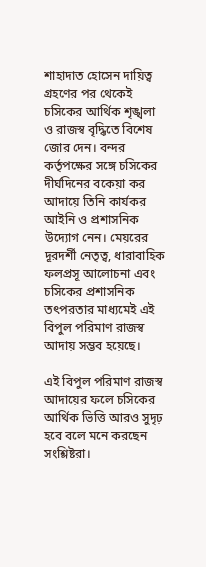শাহাদাত হোসেন দায়িত্ব গ্রহণের পর থেকেই চসিকের আর্থিক শৃঙ্খলা ও রাজস্ব বৃদ্ধিতে বিশেষ জোর দেন। বন্দর কর্তৃপক্ষের সঙ্গে চসিকের দীর্ঘদিনের বকেয়া কর আদায়ে তিনি কার্যকর আইনি ও প্রশাসনিক উদ্যোগ নেন। মেয়রের দূরদর্শী নেতৃত্ব, ধারাবাহিক ফলপ্রসূ আলোচনা এবং চসিকের প্রশাসনিক তৎপরতার মাধ্যমেই এই বিপুল পরিমাণ রাজস্ব আদায় সম্ভব হয়েছে।

এই বিপুল পরিমাণ রাজস্ব আদায়ের ফলে চসিকের আর্থিক ভিত্তি আরও সুদৃঢ় হবে বলে মনে করছেন সংশ্লিষ্টরা।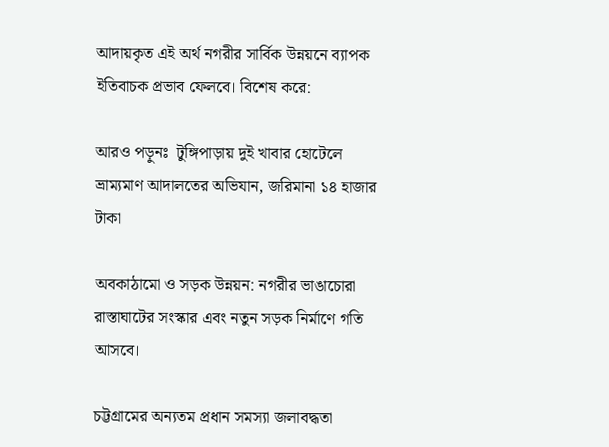আদায়কৃত এই অর্থ নগরীর সার্বিক উন্নয়নে ব্যাপক ইতিবাচক প্রভাব ফেলবে। বিশেষ করে:

আরও পড়ুনঃ  টুঙ্গিপাড়ায় দুই খাবার হোটেলে ভ্রাম্যমাণ আদালতের অভিযান, জরিমানা ১৪ হাজার টাকা

অবকাঠামো ও সড়ক উন্নয়ন: নগরীর ভাঙাচোরা রাস্তাঘাটের সংস্কার এবং নতুন সড়ক নির্মাণে গতি আসবে।

চট্টগ্রামের অন্যতম প্রধান সমস্যা জলাবদ্ধতা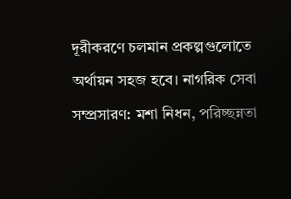দূরীকরণে চলমান প্রকল্পগুলোতে অর্থায়ন সহজ হবে। নাগরিক সেবা সম্প্রসারণ: মশা নিধন, পরিচ্ছন্নতা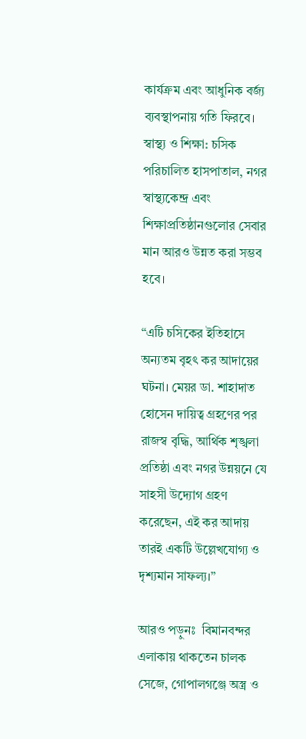কার্যক্রম এবং আধুনিক বর্জ্য ব্যবস্থাপনায় গতি ফিরবে। স্বাস্থ্য ও শিক্ষা: চসিক পরিচালিত হাসপাতাল, নগর স্বাস্থ্যকেন্দ্র এবং শিক্ষাপ্রতিষ্ঠানগুলোর সেবার মান আরও উন্নত করা সম্ভব হবে।

“এটি চসিকের ইতিহাসে অন্যতম বৃহৎ কর আদায়ের ঘটনা। মেয়র ডা. শাহাদাত হোসেন দায়িত্ব গ্রহণের পর রাজস্ব বৃদ্ধি, আর্থিক শৃঙ্খলা প্রতিষ্ঠা এবং নগর উন্নয়নে যে সাহসী উদ্যোগ গ্রহণ করেছেন, এই কর আদায় তারই একটি উল্লেখযোগ্য ও দৃশ্যমান সাফল্য।”

আরও পড়ুনঃ  বিমানবন্দর এলাকায় থাকতেন চালক সেজে, গোপালগঞ্জে অস্ত্র ও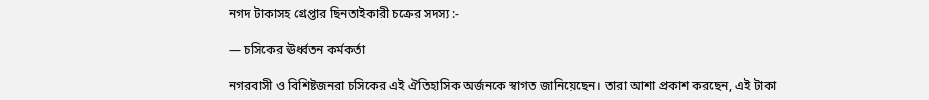নগদ টাকাসহ গ্রেপ্তার ছিনতাইকারী চক্রের সদস্য :-

— চসিকের ঊর্ধ্বতন কর্মকর্তা

নগরবাসী ও বিশিষ্টজনরা চসিকের এই ঐতিহাসিক অর্জনকে স্বাগত জানিয়েছেন। তারা আশা প্রকাশ করছেন, এই টাকা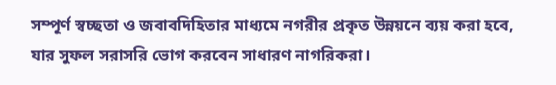সম্পূর্ণ স্বচ্ছতা ও জবাবদিহিতার মাধ্যমে নগরীর প্রকৃত উন্নয়নে ব্যয় করা হবে, যার সুফল সরাসরি ভোগ করবেন সাধারণ নাগরিকরা।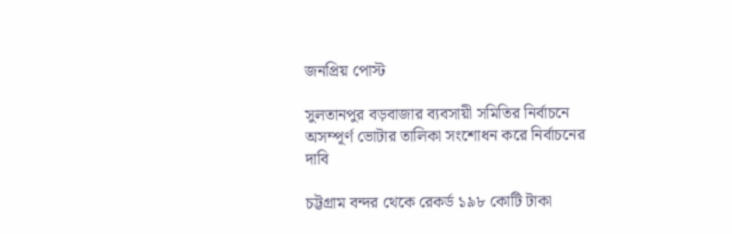জনপ্রিয় পোস্ট

সুলতানপুর বড়বাজার ব্যবসায়ী সমিতির নির্বাচনে অসম্পূর্ণ ভোটার তালিকা সংশোধন করে নির্বাচনের দাবি

চট্টগ্রাম বন্দর থেকে রেকর্ড ১৯৮ কোটি টাকা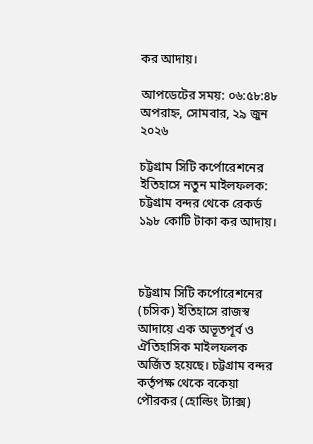কর আদায়।

আপডেটের সময়: ০৬:৫৮:৪৮ অপরাহ্ন, সোমবার, ২৯ জুন ২০২৬

চট্টগ্রাম সিটি কর্পোরেশনের ইতিহাসে নতুন মাইলফলক: চট্টগ্রাম বন্দর থেকে রেকর্ড ১৯৮ কোটি টাকা কর আদায়।



চট্টগ্রাম সিটি কর্পোরেশনের (চসিক) ইতিহাসে রাজস্ব আদায়ে এক অভূতপূর্ব ও ঐতিহাসিক মাইলফলক অর্জিত হয়েছে। চট্টগ্রাম বন্দর কর্তৃপক্ষ থেকে বকেয়া পৌরকর (হোল্ডিং ট্যাক্স)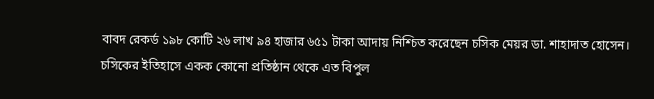বাবদ রেকর্ড ১৯৮ কোটি ২৬ লাখ ৯৪ হাজার ৬৫১ টাকা আদায় নিশ্চিত করেছেন চসিক মেয়র ডা. শাহাদাত হোসেন। চসিকের ইতিহাসে একক কোনো প্রতিষ্ঠান থেকে এত বিপুল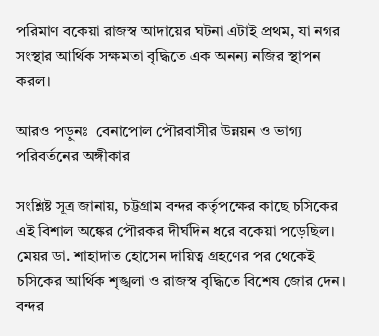পরিমাণ বকেয়া রাজস্ব আদায়ের ঘটনা এটাই প্রথম, যা নগর সংস্থার আর্থিক সক্ষমতা বৃদ্ধিতে এক অনন্য নজির স্থাপন করল।

আরও পড়ুনঃ  বেনাপোল পৌরবাসীর উন্নয়ন ও ভাগ্য পরিবর্তনের অঙ্গীকার

সংশ্লিষ্ট সূত্র জানায়, চট্টগ্রাম বন্দর কর্তৃপক্ষের কাছে চসিকের এই বিশাল অঙ্কের পৌরকর দীর্ঘদিন ধরে বকেয়া পড়েছিল। মেয়র ডা. শাহাদাত হোসেন দায়িত্ব গ্রহণের পর থেকেই চসিকের আর্থিক শৃঙ্খলা ও রাজস্ব বৃদ্ধিতে বিশেষ জোর দেন। বন্দর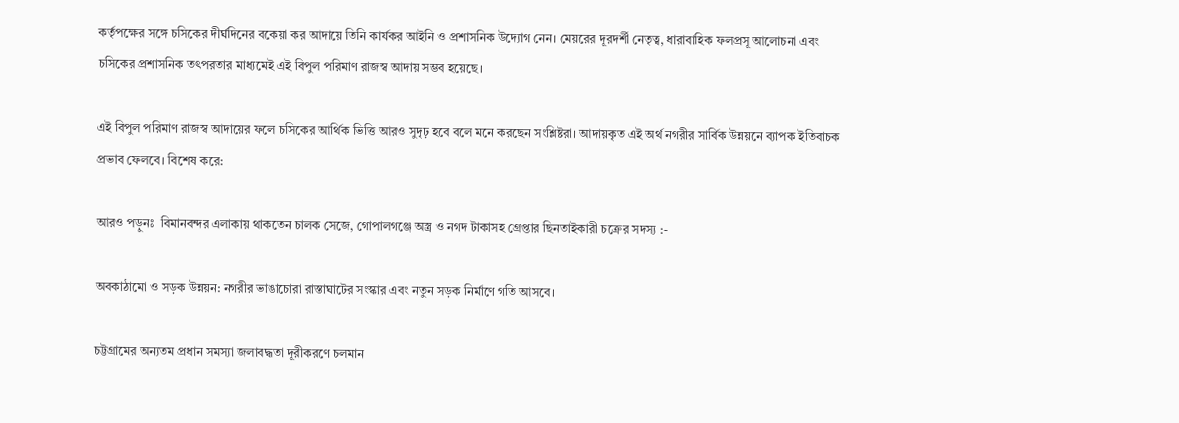কর্তৃপক্ষের সঙ্গে চসিকের দীর্ঘদিনের বকেয়া কর আদায়ে তিনি কার্যকর আইনি ও প্রশাসনিক উদ্যোগ নেন। মেয়রের দূরদর্শী নেতৃত্ব, ধারাবাহিক ফলপ্রসূ আলোচনা এবং চসিকের প্রশাসনিক তৎপরতার মাধ্যমেই এই বিপুল পরিমাণ রাজস্ব আদায় সম্ভব হয়েছে।

এই বিপুল পরিমাণ রাজস্ব আদায়ের ফলে চসিকের আর্থিক ভিত্তি আরও সুদৃঢ় হবে বলে মনে করছেন সংশ্লিষ্টরা। আদায়কৃত এই অর্থ নগরীর সার্বিক উন্নয়নে ব্যাপক ইতিবাচক প্রভাব ফেলবে। বিশেষ করে:

আরও পড়ুনঃ  বিমানবন্দর এলাকায় থাকতেন চালক সেজে, গোপালগঞ্জে অস্ত্র ও নগদ টাকাসহ গ্রেপ্তার ছিনতাইকারী চক্রের সদস্য :-

অবকাঠামো ও সড়ক উন্নয়ন: নগরীর ভাঙাচোরা রাস্তাঘাটের সংস্কার এবং নতুন সড়ক নির্মাণে গতি আসবে।

চট্টগ্রামের অন্যতম প্রধান সমস্যা জলাবদ্ধতা দূরীকরণে চলমান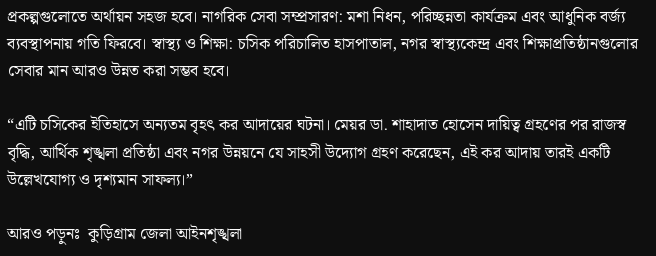প্রকল্পগুলোতে অর্থায়ন সহজ হবে। নাগরিক সেবা সম্প্রসারণ: মশা নিধন, পরিচ্ছন্নতা কার্যক্রম এবং আধুনিক বর্জ্য ব্যবস্থাপনায় গতি ফিরবে। স্বাস্থ্য ও শিক্ষা: চসিক পরিচালিত হাসপাতাল, নগর স্বাস্থ্যকেন্দ্র এবং শিক্ষাপ্রতিষ্ঠানগুলোর সেবার মান আরও উন্নত করা সম্ভব হবে।

“এটি চসিকের ইতিহাসে অন্যতম বৃহৎ কর আদায়ের ঘটনা। মেয়র ডা. শাহাদাত হোসেন দায়িত্ব গ্রহণের পর রাজস্ব বৃদ্ধি, আর্থিক শৃঙ্খলা প্রতিষ্ঠা এবং নগর উন্নয়নে যে সাহসী উদ্যোগ গ্রহণ করেছেন, এই কর আদায় তারই একটি উল্লেখযোগ্য ও দৃশ্যমান সাফল্য।”

আরও পড়ুনঃ  কুড়িগ্রাম জেলা আইনশৃঙ্খলা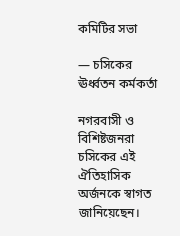কমিটির সভা

— চসিকের ঊর্ধ্বতন কর্মকর্তা

নগরবাসী ও বিশিষ্টজনরা চসিকের এই ঐতিহাসিক অর্জনকে স্বাগত জানিয়েছেন।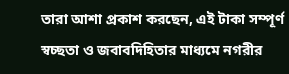তারা আশা প্রকাশ করছেন, এই টাকা সম্পূর্ণ স্বচ্ছতা ও জবাবদিহিতার মাধ্যমে নগরীর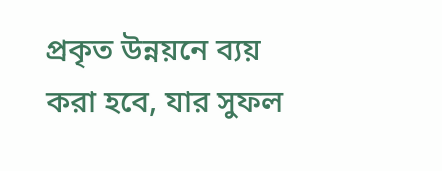প্রকৃত উন্নয়নে ব্যয় করা হবে, যার সুফল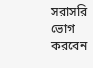সরাসরি ভোগ করবেন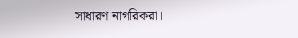সাধারণ নাগরিকরা।